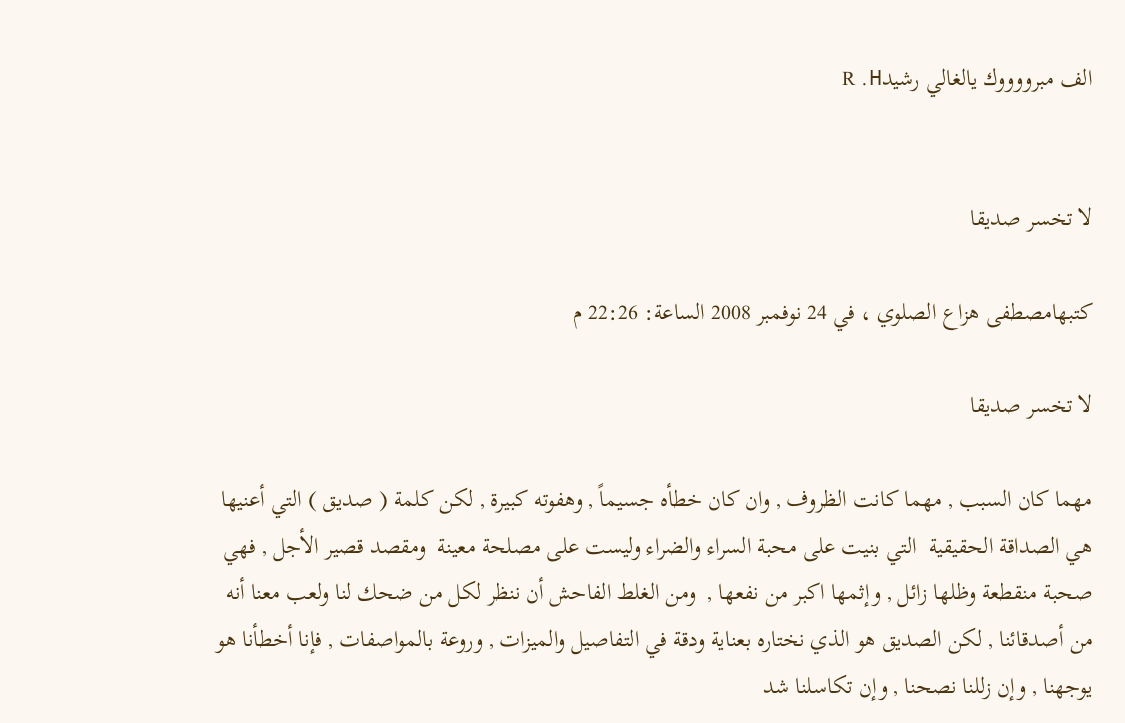الف مبرووووك يالغالي رشيدR .H


لا تخسر صديقا

كتبهامصطفى هزاع الصلوي ، في 24 نوفمبر 2008 الساعة: 22:26 م

لا تخسر صديقا

مهما كان السبب , مهما كانت الظروف , وان كان خطأه جسيماً , وهفوته كبيرة , لكن كلمة ( صديق ) التي أعنيها هي الصداقة الحقيقية  التي بنيت على محبة السراء والضراء وليست على مصلحة معينة  ومقصد قصير الأجل , فهي صحبة منقطعة وظلها زائل , وإثمها اكبر من نفعها ,  ومن الغلط الفاحش أن ننظر لكل من ضحك لنا ولعب معنا أنه من أصدقائنا , لكن الصديق هو الذي نختاره بعناية ودقة في التفاصيل والميزات , وروعة بالمواصفات , فإنا أخطأنا هو يوجهنا , وإن زللنا نصحنا , وإن تكاسلنا شد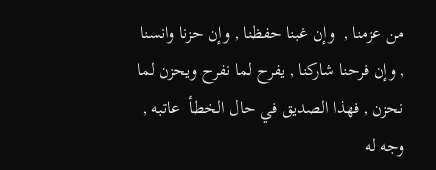من عزمنا ,  وإن غبنا حفظنا , وإن حزنا وانسنا , وإن فرحنا شاركنا , يفرح لما نفرح ويحزن لما نحزن , فهذا الصديق في حال الخطأ  عاتبه , وجه له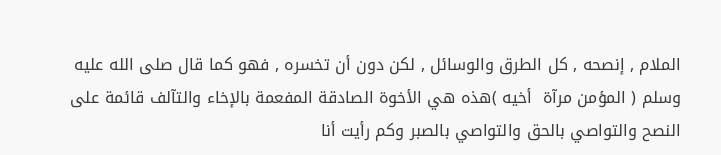الملام , إنصحه , كل الطرق والوسائل , لكن دون أن تخسره , فهو كما قال صلى الله عليه وسلم ( المؤمن مرآة  أخيه )هذه هي الأخوة الصادقة المفعمة بالإخاء والتآلف قائمة على النصح والتواصي بالحق والتواصي بالصبر وكم رأيت أنا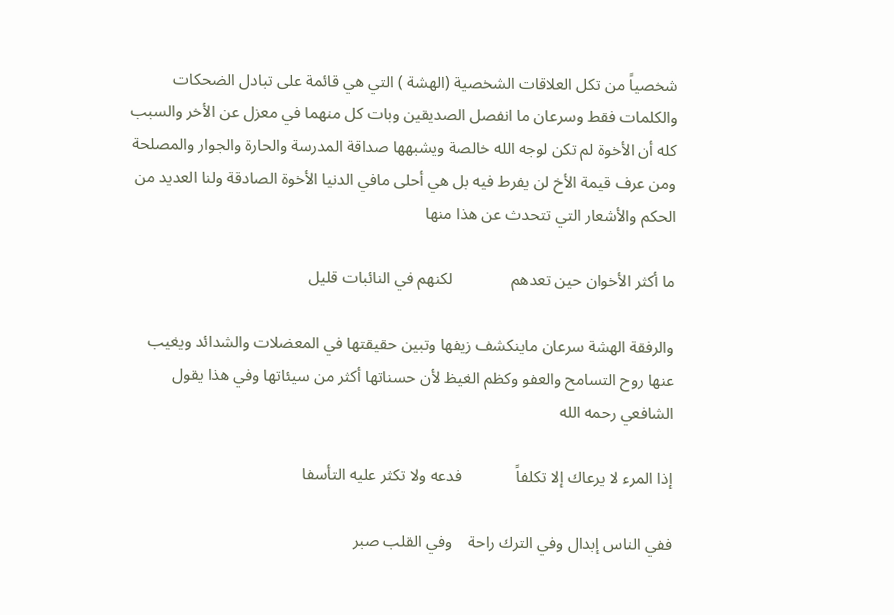شخصياً من تكل العلاقات الشخصية (الهشة ) التي هي قائمة على تبادل الضحكات والكلمات فقط وسرعان ما انفصل الصديقين وبات كل منهما في معزل عن الأخر والسبب كله أن الأخوة لم تكن لوجه الله خالصة ويشبهها صداقة المدرسة والحارة والجوار والمصلحة ومن عرف قيمة الأخ لن يفرط فيه بل هي أحلى مافي الدنيا الأخوة الصادقة ولنا العديد من الحكم والأشعار التي تتحدث عن هذا منها

ما أكثر الأخوان حين تعدهم              لكنهم في النائبات قليل

والرفقة الهشة سرعان ماينكشف زيفها وتبين حقيقتها في المعضلات والشدائد ويغيب عنها روح التسامح والعفو وكظم الغيظ لأن حسناتها أكثر من سيئاتها وفي هذا يقول الشافعي رحمه الله

إذا المرء لا يرعاك إلا تكلفاً             فدعه ولا تكثر عليه التأسفا

ففي الناس إبدال وفي الترك راحة    وفي القلب صبر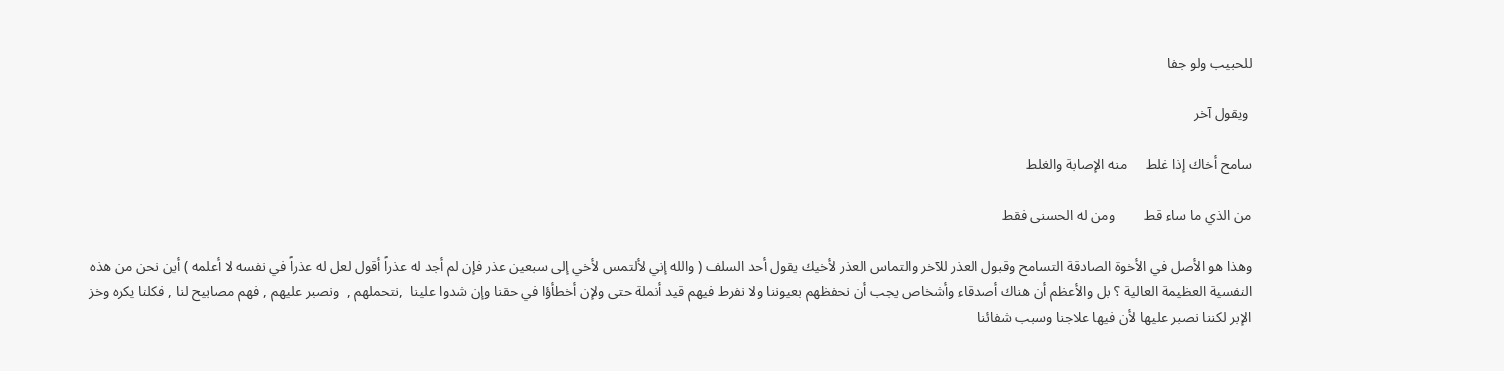للحبيب ولو جفا

 ويقول آخر

سامح أخاك إذا غلط     منه الإصابة والغلط

من الذي ما ساء قط        ومن له الحسنى فقط

وهذا هو الأصل في الأخوة الصادقة التسامح وقبول العذر للآخر والتماس العذر لأخيك يقول أحد السلف ( والله إني لألتمس لأخي إلى سبعين عذر فإن لم أجد له عذراً أقول لعل له عذراً في نفسه لا أعلمه ) أين نحن من هذه النفسية العظيمة العالية ؟ بل والأعظم أن هناك أصدقاء وأشخاص يجب أن نحفظهم بعيوننا ولا نفرط فيهم قيد أنملة حتى ولإن أخطأؤا في حقنا وإن شدوا علينا  ,نتحملهم ,  ونصبر عليهم , فهم مصابيح لنا , فكلنا يكره وخز الإبر لكننا نصبر عليها لأن فيها علاجنا وسبب شفائنا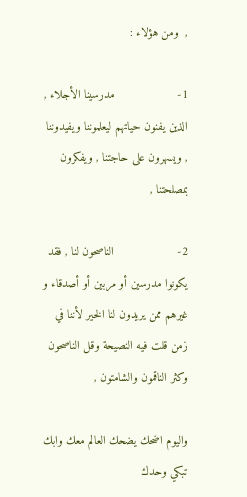,  ومن هؤلاء :

1-                  مدرسينا الأجلاء , الذين يفنون حياتهم ليعلموننا ويفيدوننا , ويسهرون على حاجتنا , ويفكرون بمصلحتنا ,

2-                  الناصحون لنا , فقد يكونوا مدرسين أو مربين أو أصدقاء و غيرهم ممن يريدون لنا الخير لأننا في زمن قلت فيه النصيحة وقل الناصحون وكثر الناقمون والشامتون ,

واليوم اضحك يضحك العالم معك وابك تبكي وحدك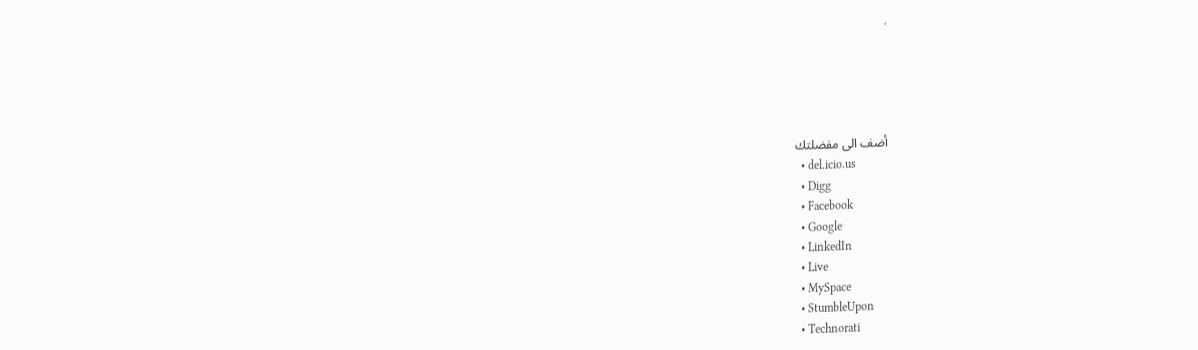.





أضف الى مفضلتك
  • del.icio.us
  • Digg
  • Facebook
  • Google
  • LinkedIn
  • Live
  • MySpace
  • StumbleUpon
  • Technorati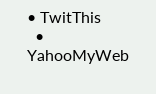• TwitThis
  • YahooMyWeb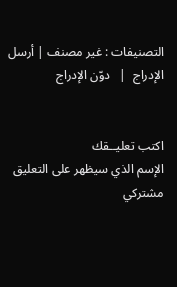التصنيفات : غير مصنف | أرسل الإدراج  |   دوّن الإدراج


اكتب تعليــقك
الإسم الذي سيظهر على التعليق
مشتركي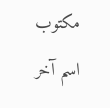مكتوب
اسم آخر